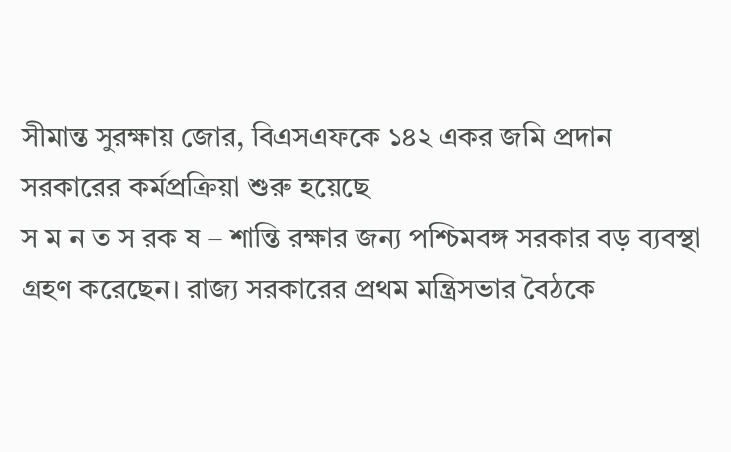সীমান্ত সুরক্ষায় জোর, বিএসএফকে ১৪২ একর জমি প্রদান
সরকারের কর্মপ্রক্রিয়া শুরু হয়েছে
স ম ন ত স রক ষ – শান্তি রক্ষার জন্য পশ্চিমবঙ্গ সরকার বড় ব্যবস্থা গ্রহণ করেছেন। রাজ্য সরকারের প্রথম মন্ত্রিসভার বৈঠকে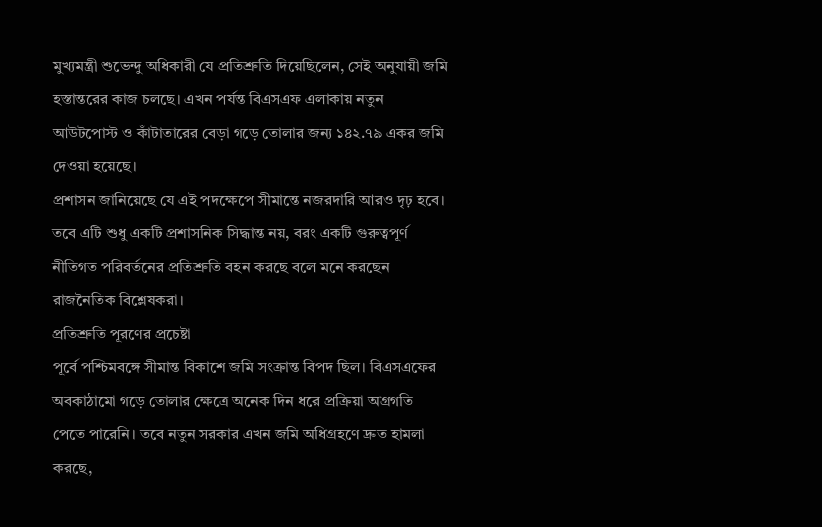মুখ্যমন্ত্রী শুভেন্দু অধিকারী যে প্রতিশ্রুতি দিয়েছিলেন, সেই অনুযায়ী জমি হস্তান্তরের কাজ চলছে। এখন পর্যন্ত বিএসএফ এলাকায় নতুন আউটপোস্ট ও কাঁটাতারের বেড়া গড়ে তোলার জন্য ১৪২.৭৯ একর জমি দেওয়া হয়েছে।
প্রশাসন জানিয়েছে যে এই পদক্ষেপে সীমান্তে নজরদারি আরও দৃঢ় হবে। তবে এটি শুধু একটি প্রশাসনিক সিদ্ধান্ত নয়, বরং একটি গুরুত্বপূর্ণ নীতিগত পরিবর্তনের প্রতিশ্রুতি বহন করছে বলে মনে করছেন রাজনৈতিক বিশ্লেষকরা।
প্রতিশ্রুতি পূরণের প্রচেষ্টা
পূর্বে পশ্চিমবঙ্গে সীমান্ত বিকাশে জমি সংক্রান্ত বিপদ ছিল। বিএসএফের অবকাঠামো গড়ে তোলার ক্ষেত্রে অনেক দিন ধরে প্রক্রিয়া অগ্রগতি পেতে পারেনি। তবে নতুন সরকার এখন জমি অধিগ্রহণে দ্রুত হামলা করছে,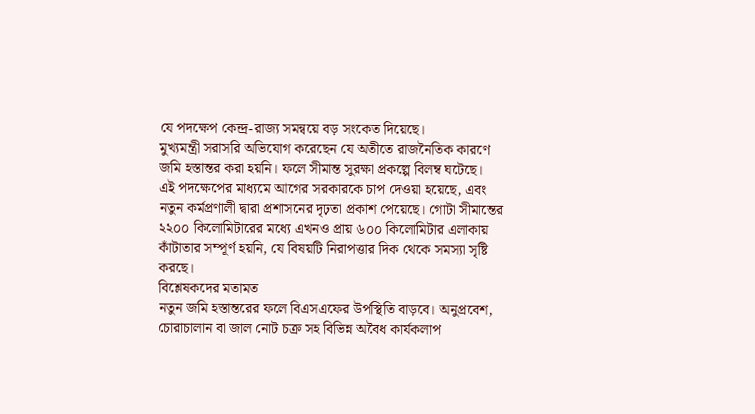যে পদক্ষেপ কেন্দ্র-রাজ্য সমন্বয়ে বড় সংকেত দিয়েছে।
মুখ্যমন্ত্রী সরাসরি অভিযোগ করেছেন যে অতীতে রাজনৈতিক কারণে জমি হস্তান্তর করা হয়নি। ফলে সীমান্ত সুরক্ষা প্রকল্পে বিলম্ব ঘটেছে।
এই পদক্ষেপের মাধ্যমে আগের সরকারকে চাপ দেওয়া হয়েছে, এবং নতুন কর্মপ্রণালী দ্বারা প্রশাসনের দৃঢ়তা প্রকাশ পেয়েছে। গোটা সীমান্তের ২২০০ কিলোমিটারের মধ্যে এখনও প্রায় ৬০০ কিলোমিটার এলাকায় কাঁটাতার সম্পূর্ণ হয়নি, যে বিষয়টি নিরাপত্তার দিক থেকে সমস্যা সৃষ্টি করছে।
বিশ্লেষকদের মতামত
নতুন জমি হস্তান্তরের ফলে বিএসএফের উপস্থিতি বাড়বে। অনুপ্রবেশ, চোরাচালান বা জাল নোট চক্র সহ বিভিন্ন অবৈধ কার্যকলাপ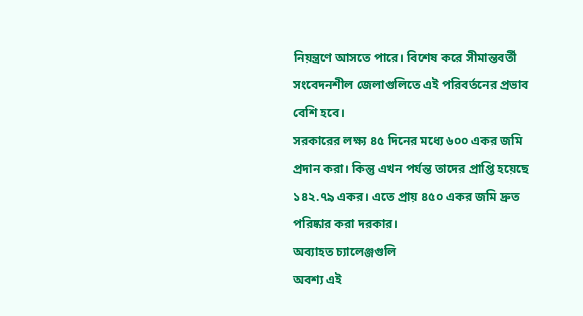নিয়ন্ত্রণে আসতে পারে। বিশেষ করে সীমান্তবর্তী সংবেদনশীল জেলাগুলিতে এই পরিবর্তনের প্রভাব বেশি হবে।
সরকারের লক্ষ্য ৪৫ দিনের মধ্যে ৬০০ একর জমি প্রদান করা। কিন্তু এখন পর্যন্ত তাদের প্রাপ্তি হয়েছে ১৪২.৭৯ একর। এতে প্রায় ৪৫০ একর জমি দ্রুত পরিষ্কার করা দরকার।
অব্যাহত চ্যালেঞ্জগুলি
অবশ্য এই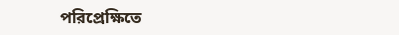পরিপ্রেক্ষিতে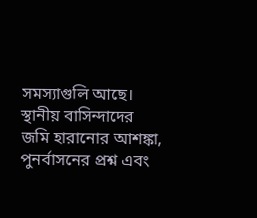সমস্যাগুলি আছে। স্থানীয় বাসিন্দাদের জমি হারানোর আশঙ্কা, পুনর্বাসনের প্রশ্ন এবং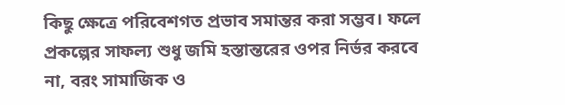কিছু ক্ষেত্রে পরিবেশগত প্রভাব সমান্তর করা সম্ভব। ফলে প্রকল্পের সাফল্য শুধু জমি হস্তান্তরের ওপর নির্ভর করবে না, বরং সামাজিক ও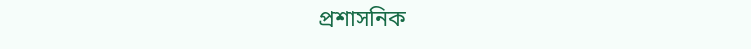প্রশাসনিক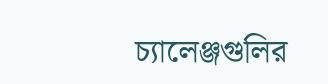চ্যালেঞ্জগুলির